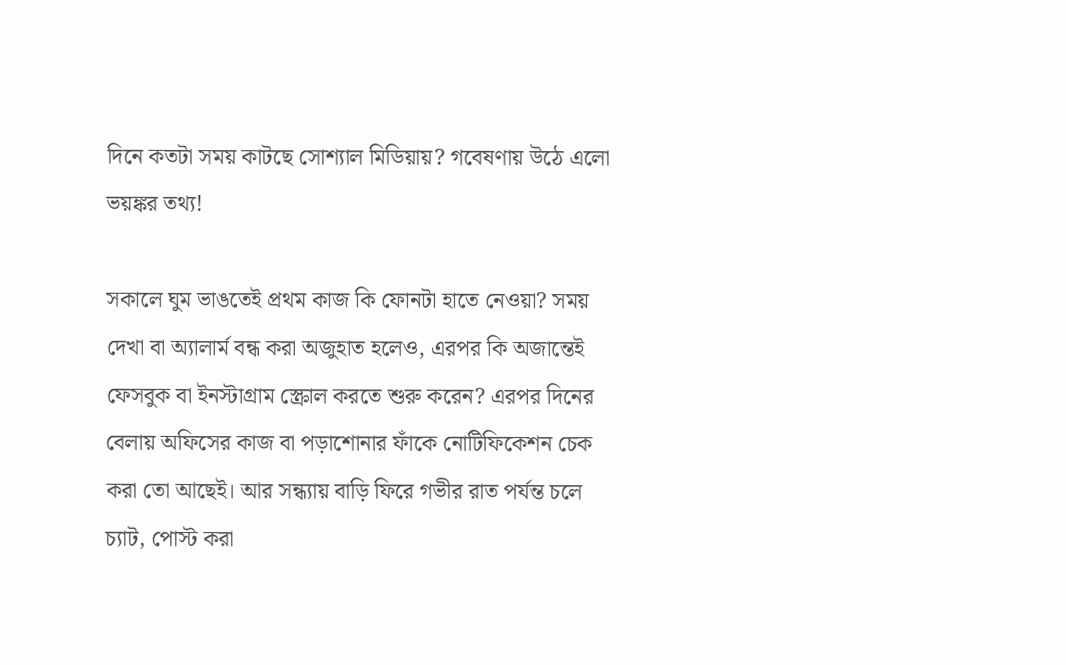দিনে কতটা সময় কাটছে সোশ্যাল মিডিয়ায়? গবেষণায় উঠে এলো ভয়ঙ্কর তথ্য!

সকালে ঘুম ভাঙতেই প্রথম কাজ কি ফোনটা হাতে নেওয়া? সময় দেখা বা অ্যালার্ম বন্ধ করা অজুহাত হলেও, এরপর কি অজান্তেই ফেসবুক বা ইনস্টাগ্রাম স্ক্রোল করতে শুরু করেন? এরপর দিনের বেলায় অফিসের কাজ বা পড়াশোনার ফাঁকে নোটিফিকেশন চেক করা তো আছেই। আর সন্ধ্যায় বাড়ি ফিরে গভীর রাত পর্যন্ত চলে চ্যাট, পোস্ট করা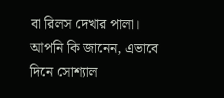বা রিলস দেখার পালা। আপনি কি জানেন, এভাবে দিনে সোশ্যাল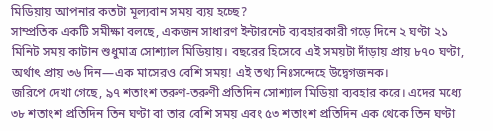মিডিয়ায় আপনার কতটা মূল্যবান সময় ব্যয় হচ্ছে?
সাম্প্রতিক একটি সমীক্ষা বলছে, একজন সাধারণ ইন্টারনেট ব্যবহারকারী গড়ে দিনে ২ ঘণ্টা ২১ মিনিট সময় কাটান শুধুমাত্র সোশ্যাল মিডিয়ায়। বছরের হিসেবে এই সময়টা দাঁড়ায় প্রায় ৮৭০ ঘণ্টা, অর্থাৎ প্রায় ৩৬ দিন—এক মাসেরও বেশি সময়! এই তথ্য নিঃসন্দেহে উদ্বেগজনক।
জরিপে দেখা গেছে, ৯৭ শতাংশ তরুণ-তরুণী প্রতিদিন সোশ্যাল মিডিয়া ব্যবহার করে। এদের মধ্যে ৩৮ শতাংশ প্রতিদিন তিন ঘণ্টা বা তার বেশি সময় এবং ৫৩ শতাংশ প্রতিদিন এক থেকে তিন ঘণ্টা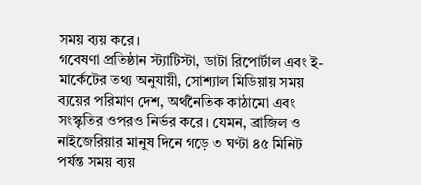সময় ব্যয় করে।
গবেষণা প্রতিষ্ঠান স্ট্যাটিস্টা, ডাটা রিপোর্টাল এবং ই-মার্কেটের তথ্য অনুযায়ী, সোশ্যাল মিডিয়ায় সময় ব্যয়ের পরিমাণ দেশ, অর্থনৈতিক কাঠামো এবং সংস্কৃতির ওপরও নির্ভর করে। যেমন, ব্রাজিল ও নাইজেরিয়ার মানুষ দিনে গড়ে ৩ ঘণ্টা ৪৫ মিনিট পর্যন্ত সময় ব্যয়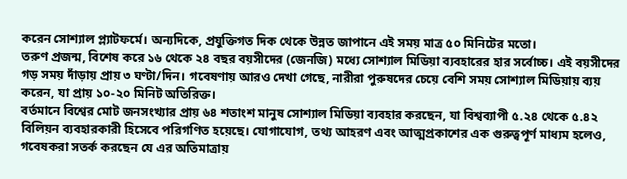করেন সোশ্যাল প্ল্যাটফর্মে। অন্যদিকে, প্রযুক্তিগত দিক থেকে উন্নত জাপানে এই সময় মাত্র ৫০ মিনিটের মতো।
তরুণ প্রজন্ম, বিশেষ করে ১৬ থেকে ২৪ বছর বয়সীদের (জেনজি) মধ্যে সোশ্যাল মিডিয়া ব্যবহারের হার সর্বোচ্চ। এই বয়সীদের গড় সময় দাঁড়ায় প্রায় ৩ ঘণ্টা/দিন। গবেষণায় আরও দেখা গেছে, নারীরা পুরুষদের চেয়ে বেশি সময় সোশ্যাল মিডিয়ায় ব্যয় করেন, যা প্রায় ১০-২০ মিনিট অতিরিক্ত।
বর্তমানে বিশ্বের মোট জনসংখ্যার প্রায় ৬৪ শতাংশ মানুষ সোশ্যাল মিডিয়া ব্যবহার করছেন, যা বিশ্বব্যাপী ৫.২৪ থেকে ৫.৪২ বিলিয়ন ব্যবহারকারী হিসেবে পরিগণিত হয়েছে। যোগাযোগ, তথ্য আহরণ এবং আত্মপ্রকাশের এক গুরুত্বপূর্ণ মাধ্যম হলেও, গবেষকরা সতর্ক করছেন যে এর অতিমাত্রায়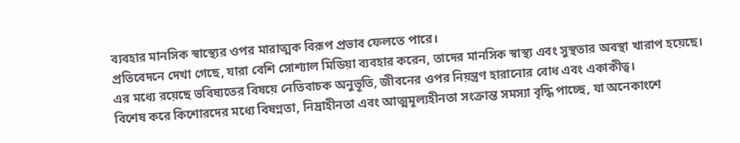ব্যবহার মানসিক স্বাস্থ্যের ওপর মারাত্মক বিরূপ প্রভাব ফেলতে পারে।
প্রতিবেদনে দেখা গেছে, যারা বেশি সোশ্যাল মিডিয়া ব্যবহার করেন, তাদের মানসিক স্বাস্থ্য এবং সুস্থতার অবস্থা খারাপ হয়েছে। এর মধ্যে রয়েছে ভবিষ্যতের বিষয়ে নেতিবাচক অনুভূতি, জীবনের ওপর নিয়ন্ত্রণ হারানোর বোধ এবং একাকীত্ব।
বিশেষ করে কিশোরদের মধ্যে বিষণ্নতা, নিদ্রাহীনতা এবং আত্মমূল্যহীনতা সংক্রান্ত সমস্যা বৃদ্ধি পাচ্ছে, যা অনেকাংশে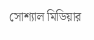সোশ্যাল মিডিয়ার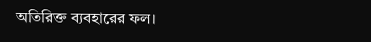অতিরিক্ত ব্যবহারের ফল।